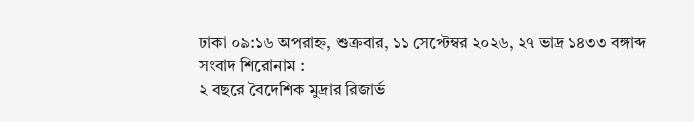ঢাকা ০৯:১৬ অপরাহ্ন, শুক্রবার, ১১ সেপ্টেম্বর ২০২৬, ২৭ ভাদ্র ১৪৩৩ বঙ্গাব্দ
সংবাদ শিরোনাম :
২ বছরে বৈদেশিক মুদ্রার রিজার্ভ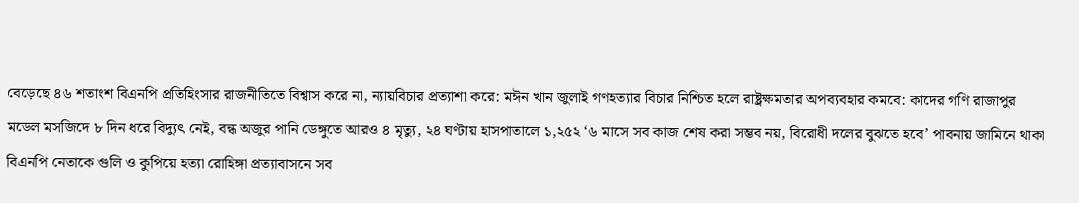বেড়েছে ৪৬ শতাংশ বিএনপি প্রতিহিংসার রাজনীতিতে বিশ্বাস করে না, ন্যায়বিচার প্রত্যাশা করে: মঈন খান জুলাই গণহত্যার বিচার নিশ্চিত হলে রাষ্ট্রক্ষমতার অপব্যবহার কমবে: কাদের গণি রাজাপুর মডেল মসজিদে ৮ দিন ধরে বিদ্যুৎ নেই, বন্ধ অজুর পানি ডেঙ্গুতে আরও ৪ মৃত্যু, ২৪ ঘণ্টায় হাসপাতালে ১,২৫২ ‘৬ মাসে সব কাজ শেষ করা সম্ভব নয়, বিরোধী দলের বুঝতে হবে’ পাবনায় জামিনে থাকা বিএনপি নেতাকে গুলি ও কুপিয়ে হত্যা রোহিঙ্গা প্রত্যাবাসনে সব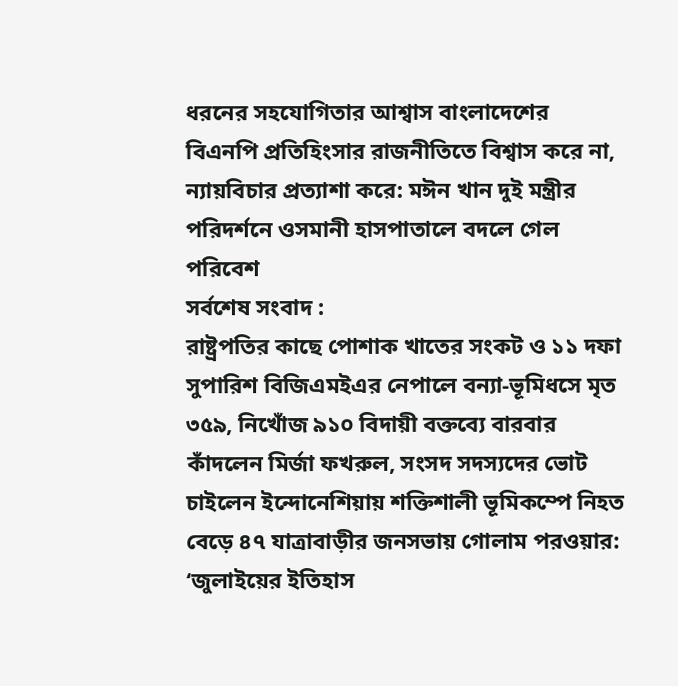ধরনের সহযোগিতার আশ্বাস বাংলাদেশের বিএনপি প্রতিহিংসার রাজনীতিতে বিশ্বাস করে না, ন্যায়বিচার প্রত্যাশা করে: মঈন খান দুই মন্ত্রীর পরিদর্শনে ওসমানী হাসপাতালে বদলে গেল পরিবেশ
সর্বশেষ সংবাদ :
রাষ্ট্রপতির কাছে পোশাক খাতের সংকট ও ১১ দফা সুপারিশ বিজিএমইএর নেপালে বন্যা-ভূমিধসে মৃত ৩৫৯, নিখোঁজ ৯১০ বিদায়ী বক্তব্যে বারবার কাঁদলেন মির্জা ফখরুল, সংসদ সদস্যদের ভোট চাইলেন ইন্দোনেশিয়ায় শক্তিশালী ভূমিকম্পে নিহত বেড়ে ৪৭ যাত্রাবাড়ীর জনসভায় গোলাম পরওয়ার: ‘জুলাইয়ের ইতিহাস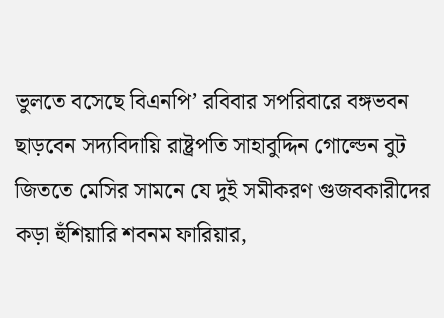ভুলতে বসেছে বিএনপি’ রবিবার সপরিবারে বঙ্গভবন ছাড়বেন সদ্যবিদায়ি রাষ্ট্রপতি সাহাবুদ্দিন গোল্ডেন বুট জিততে মেসির সামনে যে দুই সমীকরণ গুজবকারীদের কড়া হুঁশিয়ারি শবনম ফারিয়ার,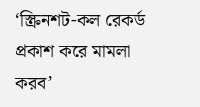‘স্ক্রিনশট-কল রেকর্ড প্রকাশ করে মামলা করব’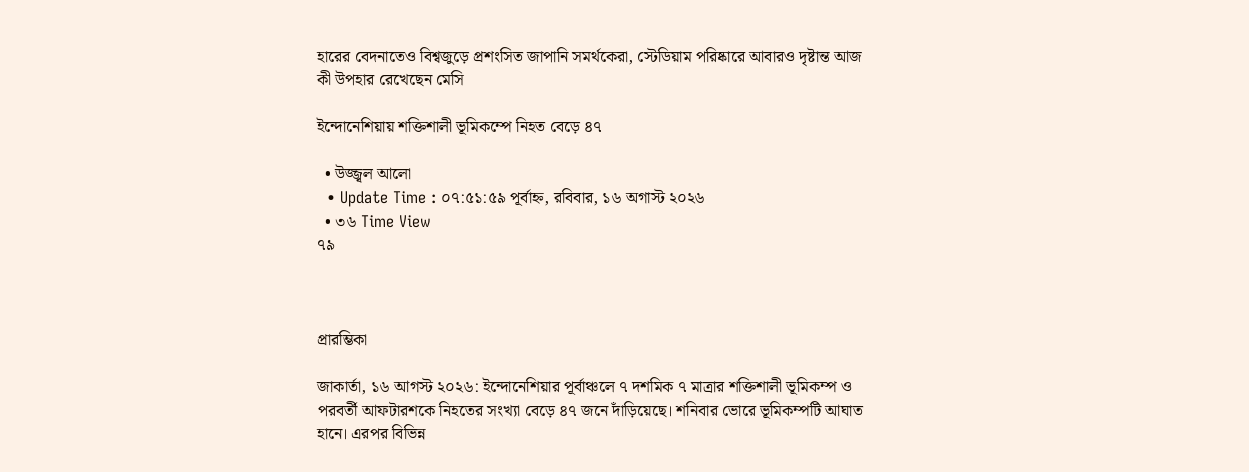হারের বেদনাতেও বিশ্বজুড়ে প্রশংসিত জাপানি সমর্থকেরা, স্টেডিয়াম পরিষ্কারে আবারও দৃষ্টান্ত আজ কী উপহার রেখেছেন মেসি

ইন্দোনেশিয়ায় শক্তিশালী ভূমিকম্পে নিহত বেড়ে ৪৭

  • উজ্জ্বল আলো
  • Update Time : ০৭:৫১:৫৯ পূর্বাহ্ন, রবিবার, ১৬ অগাস্ট ২০২৬
  • ৩৬ Time View
৭৯



প্রারম্ভিকা

জাকার্তা, ১৬ আগস্ট ২০২৬: ইন্দোনেশিয়ার পূর্বাঞ্চলে ৭ দশমিক ৭ মাত্রার শক্তিশালী ভূমিকম্প ও পরবর্তী আফটারশকে নিহতের সংখ্যা বেড়ে ৪৭ জনে দাঁড়িয়েছে। শনিবার ভোরে ভূমিকম্পটি আঘাত হানে। এরপর বিভিন্ন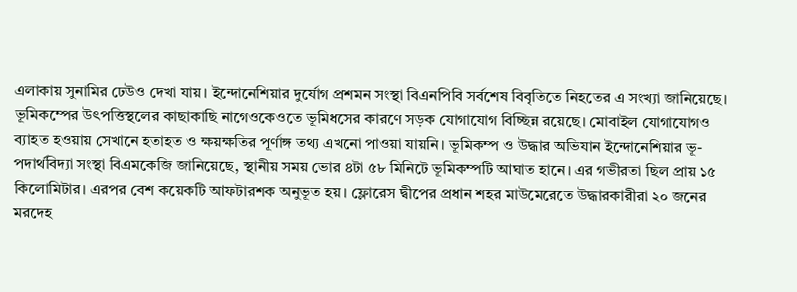এলাকায় সুনামির ঢেউও দেখা যায়। ইন্দোনেশিয়ার দুর্যোগ প্রশমন সংস্থা বিএনপিবি সর্বশেষ বিবৃতিতে নিহতের এ সংখ্যা জানিয়েছে। ভূমিকম্পের উৎপত্তিস্থলের কাছাকাছি নাগেওকেওতে ভূমিধসের কারণে সড়ক যোগাযোগ বিচ্ছিন্ন রয়েছে। মোবাইল যোগাযোগও ব্যাহত হওয়ায় সেখানে হতাহত ও ক্ষয়ক্ষতির পূর্ণাঙ্গ তথ্য এখনো পাওয়া যায়নি। ভূমিকম্প ও উদ্ধার অভিযান ইন্দোনেশিয়ার ভূ-পদার্থবিদ্যা সংস্থা বিএমকেজি জানিয়েছে, স্থানীয় সময় ভোর ৪টা ৫৮ মিনিটে ভূমিকম্পটি আঘাত হানে। এর গভীরতা ছিল প্রায় ১৫ কিলোমিটার। এরপর বেশ কয়েকটি আফটারশক অনুভূত হয়। ফ্লোরেস দ্বীপের প্রধান শহর মাউমেরেতে উদ্ধারকারীরা ২০ জনের মরদেহ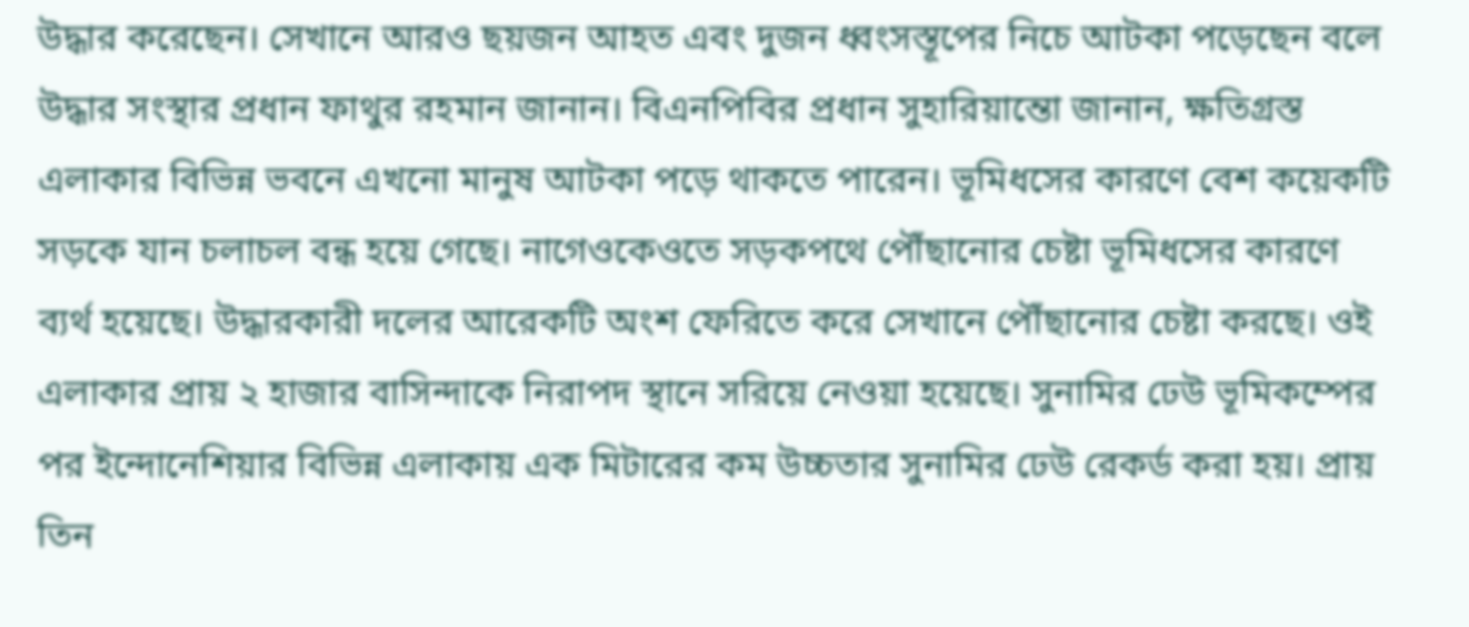উদ্ধার করেছেন। সেখানে আরও ছয়জন আহত এবং দুজন ধ্বংসস্তূপের নিচে আটকা পড়েছেন বলে উদ্ধার সংস্থার প্রধান ফাথুর রহমান জানান। বিএনপিবির প্রধান সুহারিয়ান্তো জানান, ক্ষতিগ্রস্ত এলাকার বিভিন্ন ভবনে এখনো মানুষ আটকা পড়ে থাকতে পারেন। ভূমিধসের কারণে বেশ কয়েকটি সড়কে যান চলাচল বন্ধ হয়ে গেছে। নাগেওকেওতে সড়কপথে পৌঁছানোর চেষ্টা ভূমিধসের কারণে ব্যর্থ হয়েছে। উদ্ধারকারী দলের আরেকটি অংশ ফেরিতে করে সেখানে পৌঁছানোর চেষ্টা করছে। ওই এলাকার প্রায় ২ হাজার বাসিন্দাকে নিরাপদ স্থানে সরিয়ে নেওয়া হয়েছে। সুনামির ঢেউ ভূমিকম্পের পর ইন্দোনেশিয়ার বিভিন্ন এলাকায় এক মিটারের কম উচ্চতার সুনামির ঢেউ রেকর্ড করা হয়। প্রায় তিন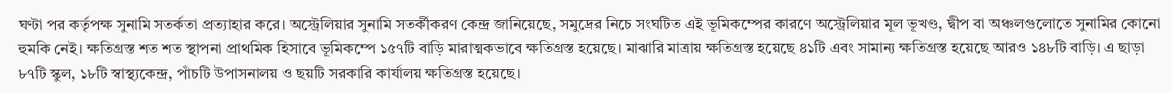ঘণ্টা পর কর্তৃপক্ষ সুনামি সতর্কতা প্রত্যাহার করে। অস্ট্রেলিয়ার সুনামি সতর্কীকরণ কেন্দ্র জানিয়েছে, সমুদ্রের নিচে সংঘটিত এই ভূমিকম্পের কারণে অস্ট্রেলিয়ার মূল ভূখণ্ড, দ্বীপ বা অঞ্চলগুলোতে সুনামির কোনো হুমকি নেই। ক্ষতিগ্রস্ত শত শত স্থাপনা প্রাথমিক হিসাবে ভূমিকম্পে ১৫৭টি বাড়ি মারাত্মকভাবে ক্ষতিগ্রস্ত হয়েছে। মাঝারি মাত্রায় ক্ষতিগ্রস্ত হয়েছে ৪১টি এবং সামান্য ক্ষতিগ্রস্ত হয়েছে আরও ১৪৮টি বাড়ি। এ ছাড়া ৮৭টি স্কুল, ১৮টি স্বাস্থ্যকেন্দ্র, পাঁচটি উপাসনালয় ও ছয়টি সরকারি কার্যালয় ক্ষতিগ্রস্ত হয়েছে।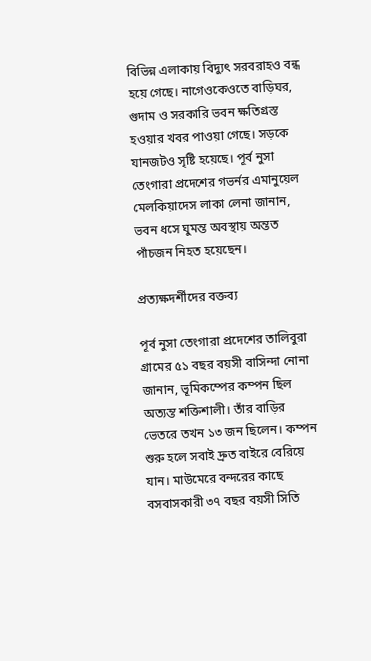বিভিন্ন এলাকায় বিদ্যুৎ সরবরাহও বন্ধ হয়ে গেছে। নাগেওকেওতে বাড়িঘর, গুদাম ও সরকারি ভবন ক্ষতিগ্রস্ত হওয়ার খবর পাওয়া গেছে। সড়কে যানজটও সৃষ্টি হয়েছে। পূর্ব নুসা তেংগারা প্রদেশের গভর্নর এমানুয়েল মেলকিয়াদেস লাকা লেনা জানান, ভবন ধসে ঘুমন্ত অবস্থায় অন্তত পাঁচজন নিহত হয়েছেন।

প্রত্যক্ষদর্শীদের বক্তব্য

পূর্ব নুসা তেংগারা প্রদেশের তালিবুরা গ্রামের ৫১ বছর বয়সী বাসিন্দা নোনা জানান, ভূমিকম্পের কম্পন ছিল অত্যন্ত শক্তিশালী। তাঁর বাড়ির ভেতরে তখন ১৩ জন ছিলেন। কম্পন শুরু হলে সবাই দ্রুত বাইরে বেরিয়ে যান। মাউমেরে বন্দরের কাছে বসবাসকারী ৩৭ বছর বয়সী সিতি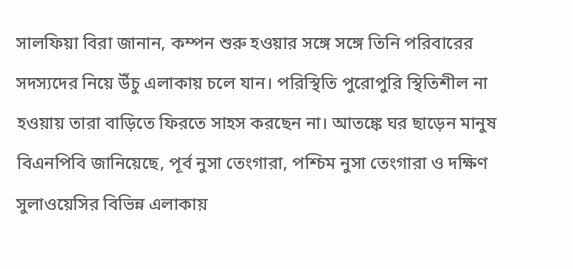সালফিয়া বিরা জানান, কম্পন শুরু হওয়ার সঙ্গে সঙ্গে তিনি পরিবারের সদস্যদের নিয়ে উঁচু এলাকায় চলে যান। পরিস্থিতি পুরোপুরি স্থিতিশীল না হওয়ায় তারা বাড়িতে ফিরতে সাহস করছেন না। আতঙ্কে ঘর ছাড়েন মানুষ বিএনপিবি জানিয়েছে, পূর্ব নুসা তেংগারা, পশ্চিম নুসা তেংগারা ও দক্ষিণ সুলাওয়েসির বিভিন্ন এলাকায়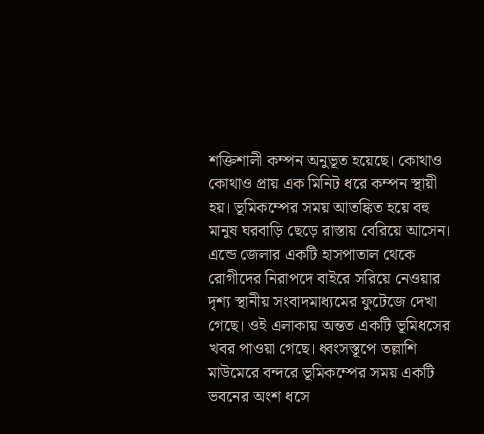শক্তিশালী কম্পন অনুভূত হয়েছে। কোথাও কোথাও প্রায় এক মিনিট ধরে কম্পন স্থায়ী হয়। ভূমিকম্পের সময় আতঙ্কিত হয়ে বহু মানুষ ঘরবাড়ি ছেড়ে রাস্তায় বেরিয়ে আসেন। এন্ডে জেলার একটি হাসপাতাল থেকে রোগীদের নিরাপদে বাইরে সরিয়ে নেওয়ার দৃশ্য স্থানীয় সংবাদমাধ্যমের ফুটেজে দেখা গেছে। ওই এলাকায় অন্তত একটি ভূমিধসের খবর পাওয়া গেছে। ধ্বংসস্তূপে তল্লাশি মাউমেরে বন্দরে ভূমিকম্পের সময় একটি ভবনের অংশ ধসে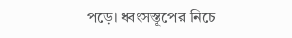পড়ে। ধ্বংসস্তূপের নিচে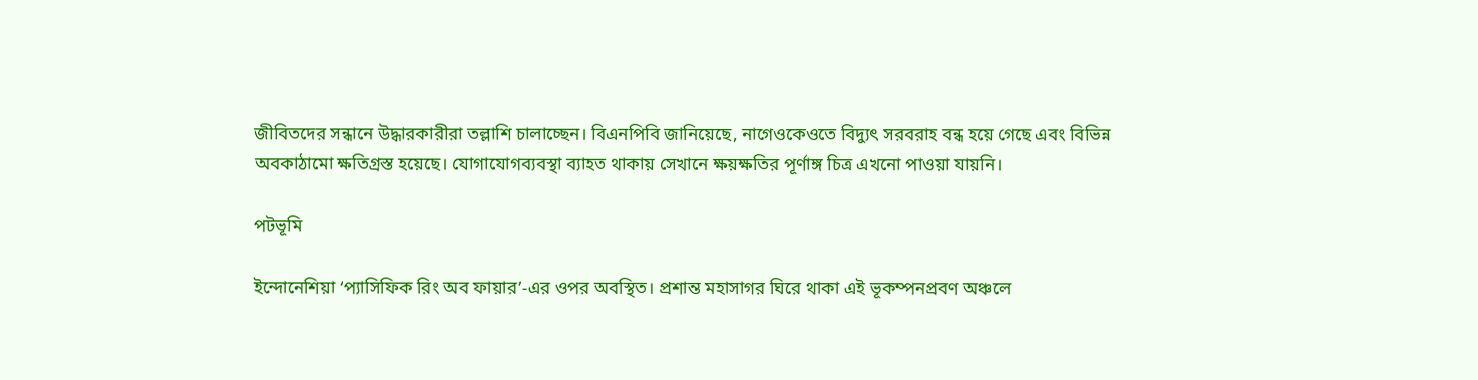জীবিতদের সন্ধানে উদ্ধারকারীরা তল্লাশি চালাচ্ছেন। বিএনপিবি জানিয়েছে, নাগেওকেওতে বিদ্যুৎ সরবরাহ বন্ধ হয়ে গেছে এবং বিভিন্ন অবকাঠামো ক্ষতিগ্রস্ত হয়েছে। যোগাযোগব্যবস্থা ব্যাহত থাকায় সেখানে ক্ষয়ক্ষতির পূর্ণাঙ্গ চিত্র এখনো পাওয়া যায়নি।

পটভূমি

ইন্দোনেশিয়া ‘প্যাসিফিক রিং অব ফায়ার’-এর ওপর অবস্থিত। প্রশান্ত মহাসাগর ঘিরে থাকা এই ভূকম্পনপ্রবণ অঞ্চলে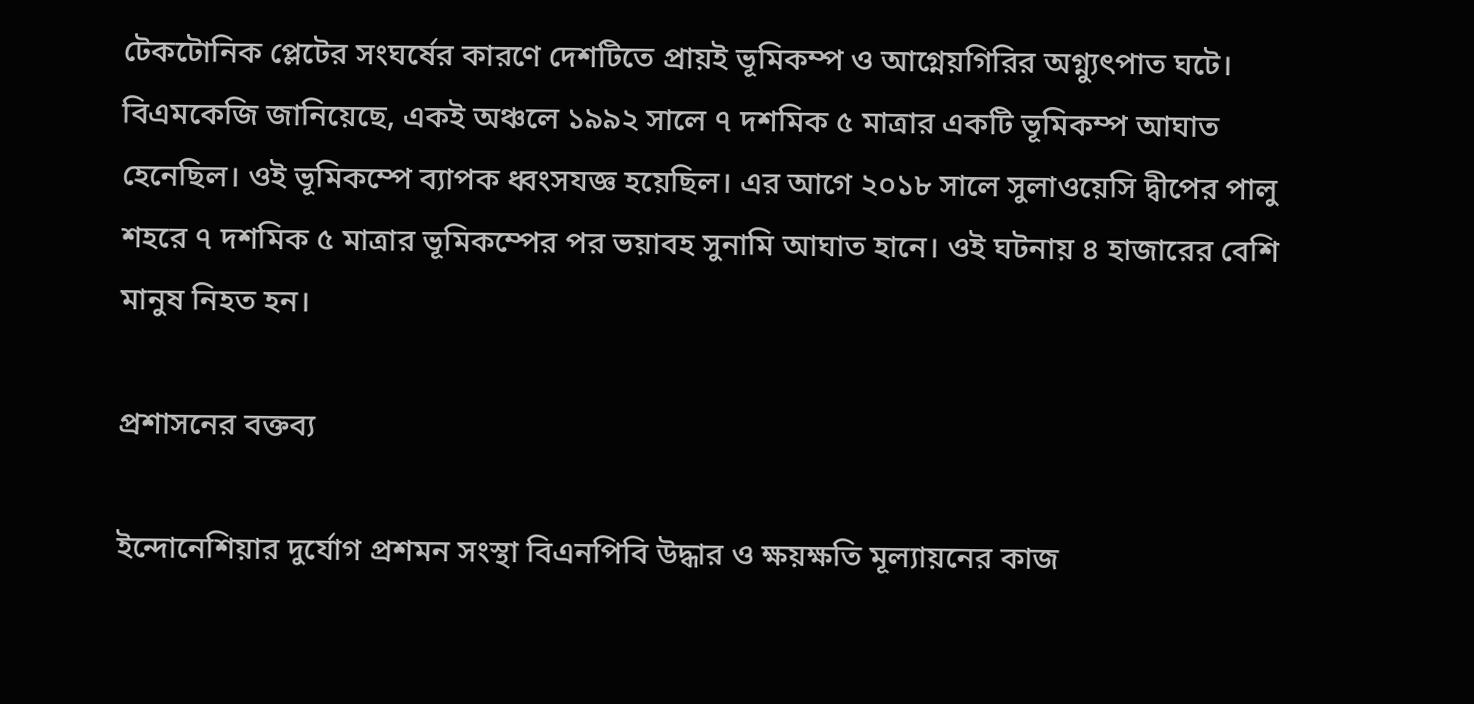টেকটোনিক প্লেটের সংঘর্ষের কারণে দেশটিতে প্রায়ই ভূমিকম্প ও আগ্নেয়গিরির অগ্ন্যুৎপাত ঘটে। বিএমকেজি জানিয়েছে, একই অঞ্চলে ১৯৯২ সালে ৭ দশমিক ৫ মাত্রার একটি ভূমিকম্প আঘাত হেনেছিল। ওই ভূমিকম্পে ব্যাপক ধ্বংসযজ্ঞ হয়েছিল। এর আগে ২০১৮ সালে সুলাওয়েসি দ্বীপের পালু শহরে ৭ দশমিক ৫ মাত্রার ভূমিকম্পের পর ভয়াবহ সুনামি আঘাত হানে। ওই ঘটনায় ৪ হাজারের বেশি মানুষ নিহত হন।

প্রশাসনের বক্তব্য

ইন্দোনেশিয়ার দুর্যোগ প্রশমন সংস্থা বিএনপিবি উদ্ধার ও ক্ষয়ক্ষতি মূল্যায়নের কাজ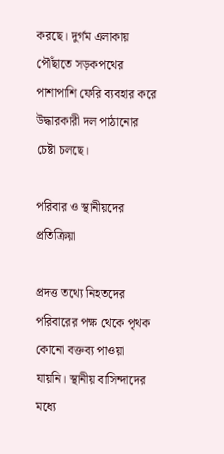করছে। দুর্গম এলাকায় পৌঁছাতে সড়কপথের পাশাপাশি ফেরি ব্যবহার করে উদ্ধারকারী দল পাঠানোর চেষ্টা চলছে।

পরিবার ও স্থানীয়দের প্রতিক্রিয়া

প্রদত্ত তথ্যে নিহতদের পরিবারের পক্ষ থেকে পৃথক কোনো বক্তব্য পাওয়া যায়নি। স্থানীয় বাসিন্দাদের মধ্যে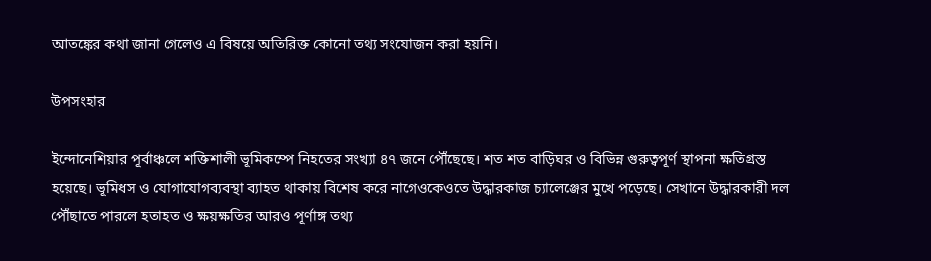আতঙ্কের কথা জানা গেলেও এ বিষয়ে অতিরিক্ত কোনো তথ্য সংযোজন করা হয়নি।

উপসংহার

ইন্দোনেশিয়ার পূর্বাঞ্চলে শক্তিশালী ভূমিকম্পে নিহতের সংখ্যা ৪৭ জনে পৌঁছেছে। শত শত বাড়িঘর ও বিভিন্ন গুরুত্বপূর্ণ স্থাপনা ক্ষতিগ্রস্ত হয়েছে। ভূমিধস ও যোগাযোগব্যবস্থা ব্যাহত থাকায় বিশেষ করে নাগেওকেওতে উদ্ধারকাজ চ্যালেঞ্জের মুখে পড়েছে। সেখানে উদ্ধারকারী দল পৌঁছাতে পারলে হতাহত ও ক্ষয়ক্ষতির আরও পূর্ণাঙ্গ তথ্য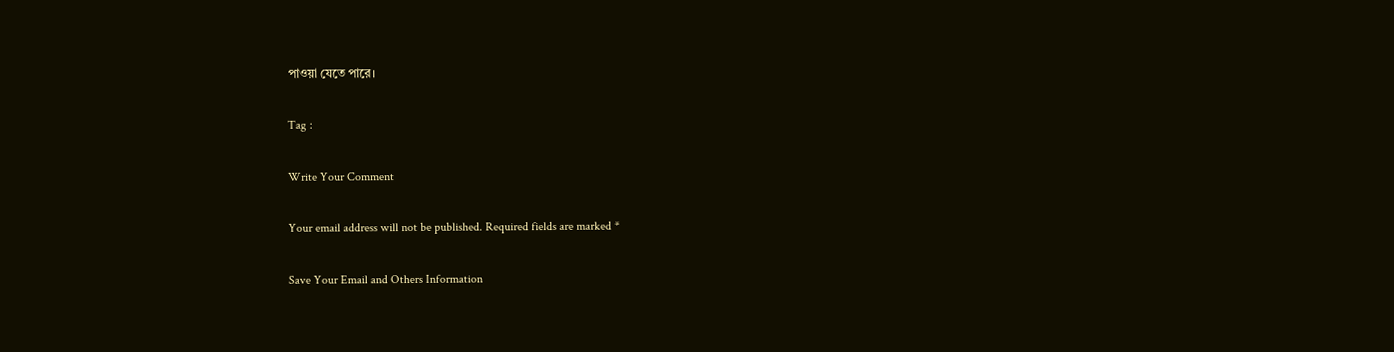পাওয়া যেতে পারে।

Tag :

Write Your Comment

Your email address will not be published. Required fields are marked *

Save Your Email and Others Information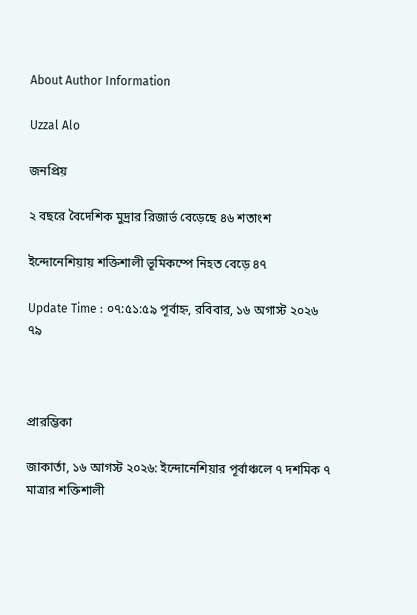About Author Information

Uzzal Alo

জনপ্রিয়

২ বছরে বৈদেশিক মুদ্রার রিজার্ভ বেড়েছে ৪৬ শতাংশ

ইন্দোনেশিয়ায় শক্তিশালী ভূমিকম্পে নিহত বেড়ে ৪৭

Update Time : ০৭:৫১:৫৯ পূর্বাহ্ন, রবিবার, ১৬ অগাস্ট ২০২৬
৭৯



প্রারম্ভিকা

জাকার্তা, ১৬ আগস্ট ২০২৬: ইন্দোনেশিয়ার পূর্বাঞ্চলে ৭ দশমিক ৭ মাত্রার শক্তিশালী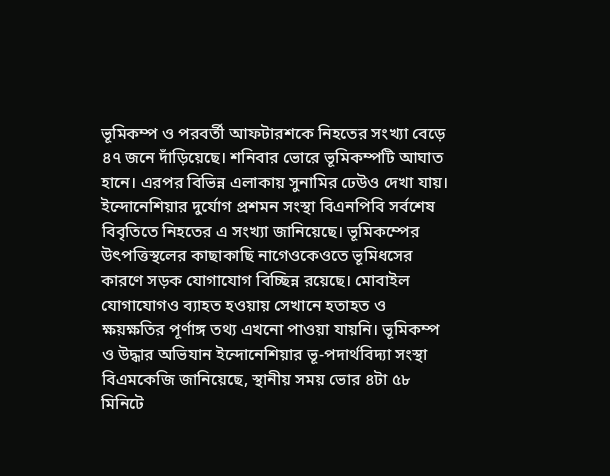ভূমিকম্প ও পরবর্তী আফটারশকে নিহতের সংখ্যা বেড়ে ৪৭ জনে দাঁড়িয়েছে। শনিবার ভোরে ভূমিকম্পটি আঘাত হানে। এরপর বিভিন্ন এলাকায় সুনামির ঢেউও দেখা যায়। ইন্দোনেশিয়ার দুর্যোগ প্রশমন সংস্থা বিএনপিবি সর্বশেষ বিবৃতিতে নিহতের এ সংখ্যা জানিয়েছে। ভূমিকম্পের উৎপত্তিস্থলের কাছাকাছি নাগেওকেওতে ভূমিধসের কারণে সড়ক যোগাযোগ বিচ্ছিন্ন রয়েছে। মোবাইল যোগাযোগও ব্যাহত হওয়ায় সেখানে হতাহত ও ক্ষয়ক্ষতির পূর্ণাঙ্গ তথ্য এখনো পাওয়া যায়নি। ভূমিকম্প ও উদ্ধার অভিযান ইন্দোনেশিয়ার ভূ-পদার্থবিদ্যা সংস্থা বিএমকেজি জানিয়েছে, স্থানীয় সময় ভোর ৪টা ৫৮ মিনিটে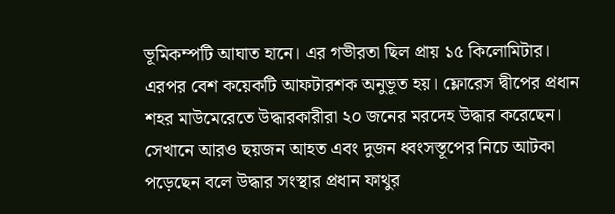ভূমিকম্পটি আঘাত হানে। এর গভীরতা ছিল প্রায় ১৫ কিলোমিটার। এরপর বেশ কয়েকটি আফটারশক অনুভূত হয়। ফ্লোরেস দ্বীপের প্রধান শহর মাউমেরেতে উদ্ধারকারীরা ২০ জনের মরদেহ উদ্ধার করেছেন। সেখানে আরও ছয়জন আহত এবং দুজন ধ্বংসস্তূপের নিচে আটকা পড়েছেন বলে উদ্ধার সংস্থার প্রধান ফাথুর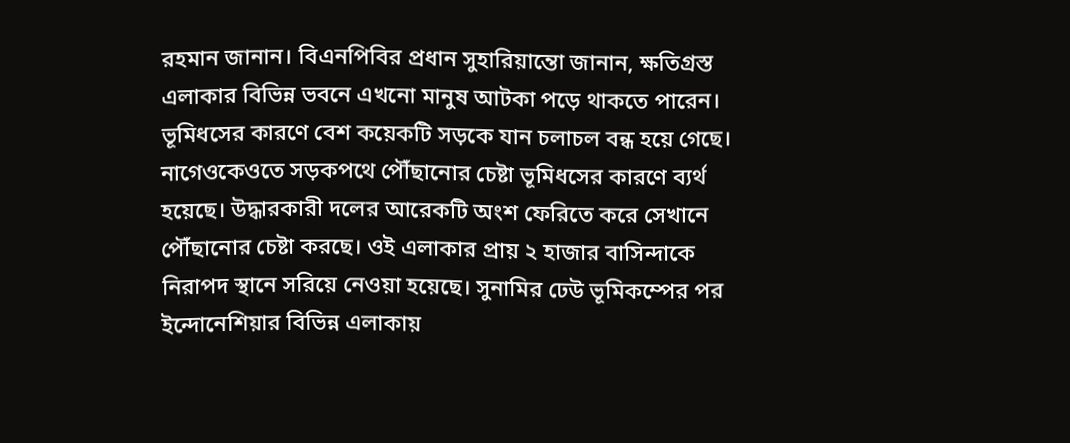রহমান জানান। বিএনপিবির প্রধান সুহারিয়ান্তো জানান, ক্ষতিগ্রস্ত এলাকার বিভিন্ন ভবনে এখনো মানুষ আটকা পড়ে থাকতে পারেন। ভূমিধসের কারণে বেশ কয়েকটি সড়কে যান চলাচল বন্ধ হয়ে গেছে। নাগেওকেওতে সড়কপথে পৌঁছানোর চেষ্টা ভূমিধসের কারণে ব্যর্থ হয়েছে। উদ্ধারকারী দলের আরেকটি অংশ ফেরিতে করে সেখানে পৌঁছানোর চেষ্টা করছে। ওই এলাকার প্রায় ২ হাজার বাসিন্দাকে নিরাপদ স্থানে সরিয়ে নেওয়া হয়েছে। সুনামির ঢেউ ভূমিকম্পের পর ইন্দোনেশিয়ার বিভিন্ন এলাকায়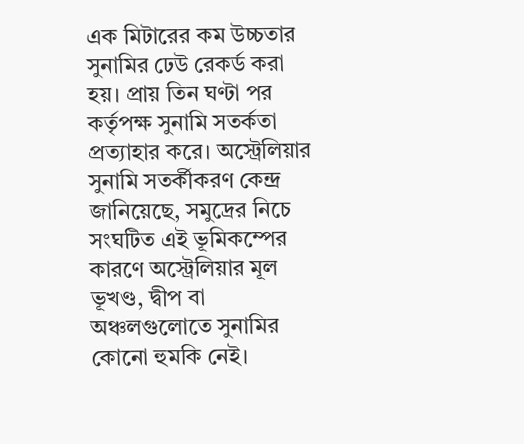এক মিটারের কম উচ্চতার সুনামির ঢেউ রেকর্ড করা হয়। প্রায় তিন ঘণ্টা পর কর্তৃপক্ষ সুনামি সতর্কতা প্রত্যাহার করে। অস্ট্রেলিয়ার সুনামি সতর্কীকরণ কেন্দ্র জানিয়েছে, সমুদ্রের নিচে সংঘটিত এই ভূমিকম্পের কারণে অস্ট্রেলিয়ার মূল ভূখণ্ড, দ্বীপ বা অঞ্চলগুলোতে সুনামির কোনো হুমকি নেই।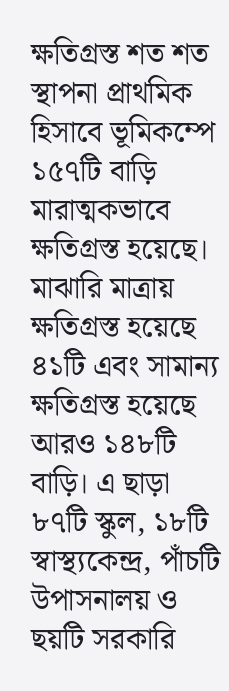ক্ষতিগ্রস্ত শত শত স্থাপনা প্রাথমিক হিসাবে ভূমিকম্পে ১৫৭টি বাড়ি মারাত্মকভাবে ক্ষতিগ্রস্ত হয়েছে। মাঝারি মাত্রায় ক্ষতিগ্রস্ত হয়েছে ৪১টি এবং সামান্য ক্ষতিগ্রস্ত হয়েছে আরও ১৪৮টি বাড়ি। এ ছাড়া ৮৭টি স্কুল, ১৮টি স্বাস্থ্যকেন্দ্র, পাঁচটি উপাসনালয় ও ছয়টি সরকারি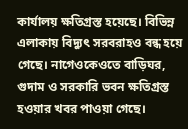কার্যালয় ক্ষতিগ্রস্ত হয়েছে। বিভিন্ন এলাকায় বিদ্যুৎ সরবরাহও বন্ধ হয়ে গেছে। নাগেওকেওতে বাড়িঘর, গুদাম ও সরকারি ভবন ক্ষতিগ্রস্ত হওয়ার খবর পাওয়া গেছে।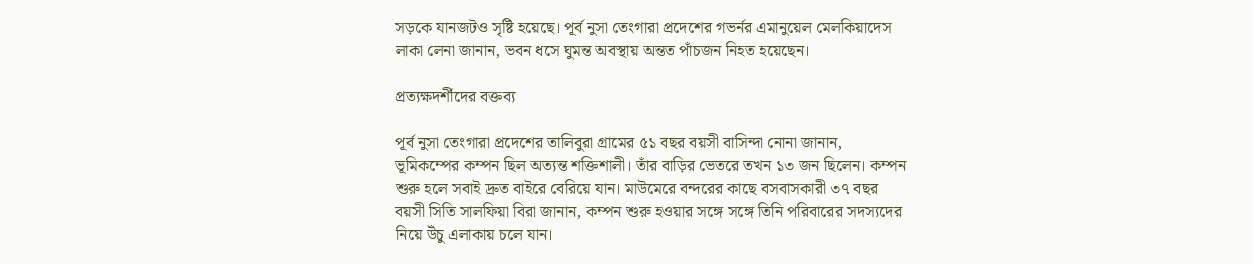সড়কে যানজটও সৃষ্টি হয়েছে। পূর্ব নুসা তেংগারা প্রদেশের গভর্নর এমানুয়েল মেলকিয়াদেস লাকা লেনা জানান, ভবন ধসে ঘুমন্ত অবস্থায় অন্তত পাঁচজন নিহত হয়েছেন।

প্রত্যক্ষদর্শীদের বক্তব্য

পূর্ব নুসা তেংগারা প্রদেশের তালিবুরা গ্রামের ৫১ বছর বয়সী বাসিন্দা নোনা জানান, ভূমিকম্পের কম্পন ছিল অত্যন্ত শক্তিশালী। তাঁর বাড়ির ভেতরে তখন ১৩ জন ছিলেন। কম্পন শুরু হলে সবাই দ্রুত বাইরে বেরিয়ে যান। মাউমেরে বন্দরের কাছে বসবাসকারী ৩৭ বছর বয়সী সিতি সালফিয়া বিরা জানান, কম্পন শুরু হওয়ার সঙ্গে সঙ্গে তিনি পরিবারের সদস্যদের নিয়ে উঁচু এলাকায় চলে যান।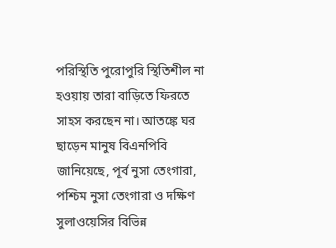পরিস্থিতি পুরোপুরি স্থিতিশীল না হওয়ায় তারা বাড়িতে ফিরতে সাহস করছেন না। আতঙ্কে ঘর ছাড়েন মানুষ বিএনপিবি জানিয়েছে, পূর্ব নুসা তেংগারা, পশ্চিম নুসা তেংগারা ও দক্ষিণ সুলাওয়েসির বিভিন্ন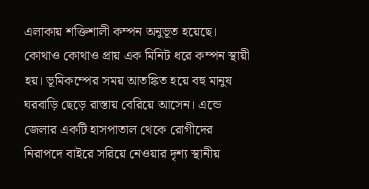এলাকায় শক্তিশালী কম্পন অনুভূত হয়েছে। কোথাও কোথাও প্রায় এক মিনিট ধরে কম্পন স্থায়ী হয়। ভূমিকম্পের সময় আতঙ্কিত হয়ে বহু মানুষ ঘরবাড়ি ছেড়ে রাস্তায় বেরিয়ে আসেন। এন্ডে জেলার একটি হাসপাতাল থেকে রোগীদের নিরাপদে বাইরে সরিয়ে নেওয়ার দৃশ্য স্থানীয়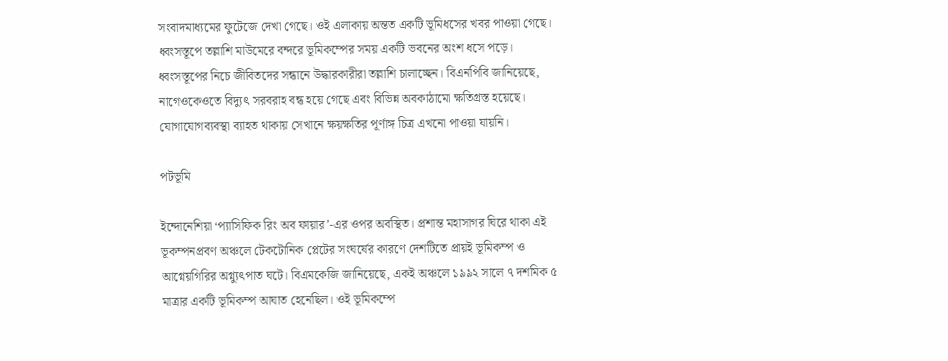সংবাদমাধ্যমের ফুটেজে দেখা গেছে। ওই এলাকায় অন্তত একটি ভূমিধসের খবর পাওয়া গেছে। ধ্বংসস্তূপে তল্লাশি মাউমেরে বন্দরে ভূমিকম্পের সময় একটি ভবনের অংশ ধসে পড়ে। ধ্বংসস্তূপের নিচে জীবিতদের সন্ধানে উদ্ধারকারীরা তল্লাশি চালাচ্ছেন। বিএনপিবি জানিয়েছে, নাগেওকেওতে বিদ্যুৎ সরবরাহ বন্ধ হয়ে গেছে এবং বিভিন্ন অবকাঠামো ক্ষতিগ্রস্ত হয়েছে। যোগাযোগব্যবস্থা ব্যাহত থাকায় সেখানে ক্ষয়ক্ষতির পূর্ণাঙ্গ চিত্র এখনো পাওয়া যায়নি।

পটভূমি

ইন্দোনেশিয়া ‘প্যাসিফিক রিং অব ফায়ার’-এর ওপর অবস্থিত। প্রশান্ত মহাসাগর ঘিরে থাকা এই ভূকম্পনপ্রবণ অঞ্চলে টেকটোনিক প্লেটের সংঘর্ষের কারণে দেশটিতে প্রায়ই ভূমিকম্প ও আগ্নেয়গিরির অগ্ন্যুৎপাত ঘটে। বিএমকেজি জানিয়েছে, একই অঞ্চলে ১৯৯২ সালে ৭ দশমিক ৫ মাত্রার একটি ভূমিকম্প আঘাত হেনেছিল। ওই ভূমিকম্পে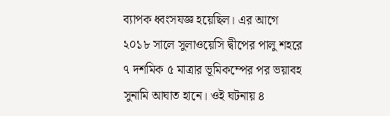ব্যাপক ধ্বংসযজ্ঞ হয়েছিল। এর আগে ২০১৮ সালে সুলাওয়েসি দ্বীপের পালু শহরে ৭ দশমিক ৫ মাত্রার ভূমিকম্পের পর ভয়াবহ সুনামি আঘাত হানে। ওই ঘটনায় ৪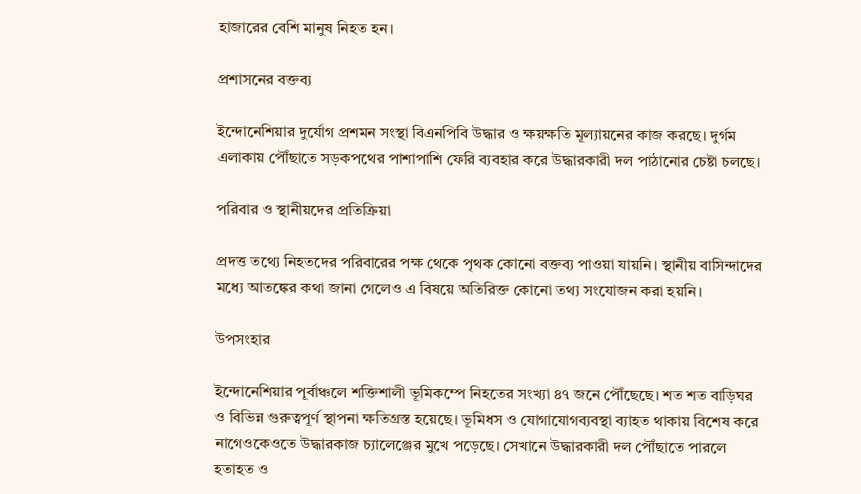হাজারের বেশি মানুষ নিহত হন।

প্রশাসনের বক্তব্য

ইন্দোনেশিয়ার দুর্যোগ প্রশমন সংস্থা বিএনপিবি উদ্ধার ও ক্ষয়ক্ষতি মূল্যায়নের কাজ করছে। দুর্গম এলাকায় পৌঁছাতে সড়কপথের পাশাপাশি ফেরি ব্যবহার করে উদ্ধারকারী দল পাঠানোর চেষ্টা চলছে।

পরিবার ও স্থানীয়দের প্রতিক্রিয়া

প্রদত্ত তথ্যে নিহতদের পরিবারের পক্ষ থেকে পৃথক কোনো বক্তব্য পাওয়া যায়নি। স্থানীয় বাসিন্দাদের মধ্যে আতঙ্কের কথা জানা গেলেও এ বিষয়ে অতিরিক্ত কোনো তথ্য সংযোজন করা হয়নি।

উপসংহার

ইন্দোনেশিয়ার পূর্বাঞ্চলে শক্তিশালী ভূমিকম্পে নিহতের সংখ্যা ৪৭ জনে পৌঁছেছে। শত শত বাড়িঘর ও বিভিন্ন গুরুত্বপূর্ণ স্থাপনা ক্ষতিগ্রস্ত হয়েছে। ভূমিধস ও যোগাযোগব্যবস্থা ব্যাহত থাকায় বিশেষ করে নাগেওকেওতে উদ্ধারকাজ চ্যালেঞ্জের মুখে পড়েছে। সেখানে উদ্ধারকারী দল পৌঁছাতে পারলে হতাহত ও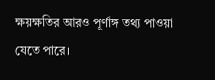ক্ষয়ক্ষতির আরও পূর্ণাঙ্গ তথ্য পাওয়া যেতে পারে।